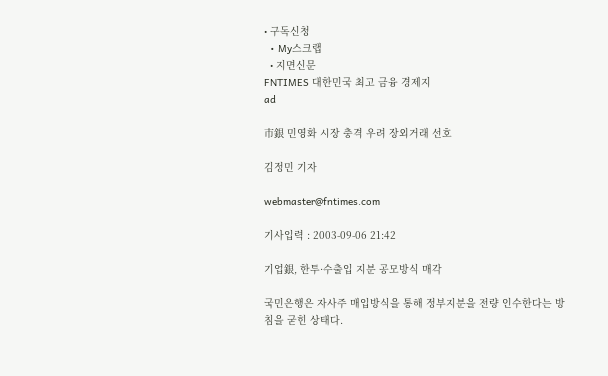• 구독신청
  • My스크랩
  • 지면신문
FNTIMES 대한민국 최고 금융 경제지
ad

市銀 민영화 시장 충격 우려 장외거래 선호

김정민 기자

webmaster@fntimes.com

기사입력 : 2003-09-06 21:42

기업銀, 한투·수출입 지분 공모방식 매각

국민은행은 자사주 매입방식을 통해 정부지분을 전량 인수한다는 방침을 굳힌 상태다.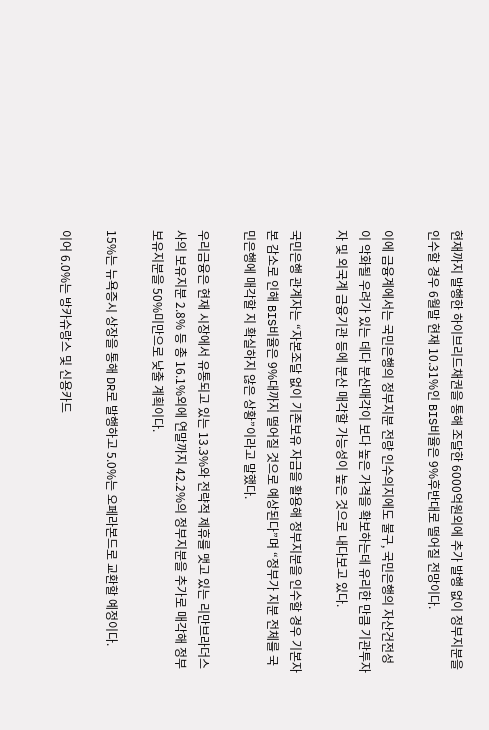현재까지 발행한 하이브리드채권을 통해 조달한 6000억원외에 추가 발행 없이 정부지분을 인수할 경우 6월말 현재 10.31%인 BIS비율은 9%후반대로 떨어질 전망이다.

이에 금융계에서는 국민은행의 정부지분 전량 인수의지에도 불구, 국민은행의 자산건전성이 악화될 우려가 있는 데다 분산매각이 보다 높은 가격을 확보하는데 유리한 만큼 기관투자자 및 외국계 금융기관 등에 분산 매각할 가능성이 높은 것으로 내다보고 있다.

국민은행 관계자는 “자본조달 없이 기존보유 자금을 활용해 정부지분을 인수할 경우 기본자본 감소로 인해 BIS비율은 9%대까지 떨어질 것으로 예상된다”며 “정부가 지분 전체를 국민은행에 매각할 지 확실하지 않은 상황”이라고 말했다.

우리금융은 현재 시장에서 유통되고 있는 13.3%와 전략적 제휴를 맷고 있는 리만브라더스사의 보유지분 2.8% 등 총 16.1%외에 연말까지 42.2%의 정부지분을 추가로 매각해 정부보유지분을 50%미만으로 낮출 계획이다.

15%는 뉴욕증시 상장을 통해 DR로 발행하고 5.0%는 오페라본드로 교환할 예정이다.

이어 6.0%는 방카슈랑스 및 신용카드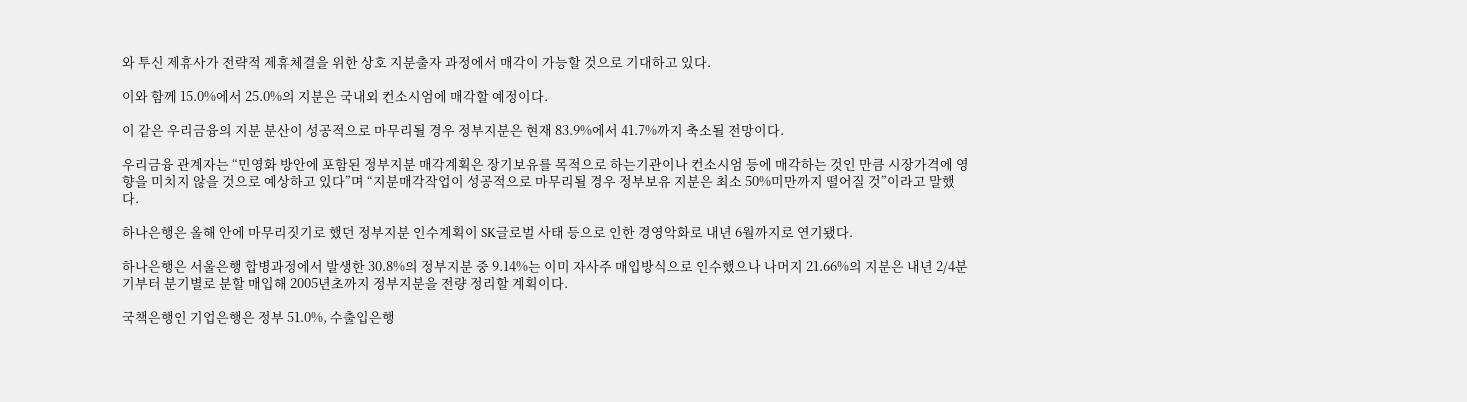와 투신 제휴사가 전략적 제휴체결을 위한 상호 지분출자 과정에서 매각이 가능할 것으로 기대하고 있다.

이와 함께 15.0%에서 25.0%의 지분은 국내외 컨소시엄에 매각할 예정이다.

이 같은 우리금융의 지분 분산이 성공적으로 마무리될 경우 정부지분은 현재 83.9%에서 41.7%까지 축소될 전망이다.

우리금융 관계자는 “민영화 방안에 포함된 정부지분 매각계획은 장기보유를 목적으로 하는기관이나 컨소시엄 등에 매각하는 것인 만큼 시장가격에 영향을 미치지 않을 것으로 예상하고 있다”며 “지분매각작업이 성공적으로 마무리될 경우 정부보유 지분은 최소 50%미만까지 떨어질 것”이라고 말했다.

하나은행은 올해 안에 마무리짓기로 했던 정부지분 인수계획이 SK글로벌 사태 등으로 인한 경영악화로 내년 6월까지로 연기됐다.

하나은행은 서울은행 합병과정에서 발생한 30.8%의 정부지분 중 9.14%는 이미 자사주 매입방식으로 인수했으나 나머지 21.66%의 지분은 내년 2/4분기부터 분기별로 분할 매입해 2005년초까지 정부지분을 전량 정리할 계획이다.

국책은행인 기업은행은 정부 51.0%, 수출입은행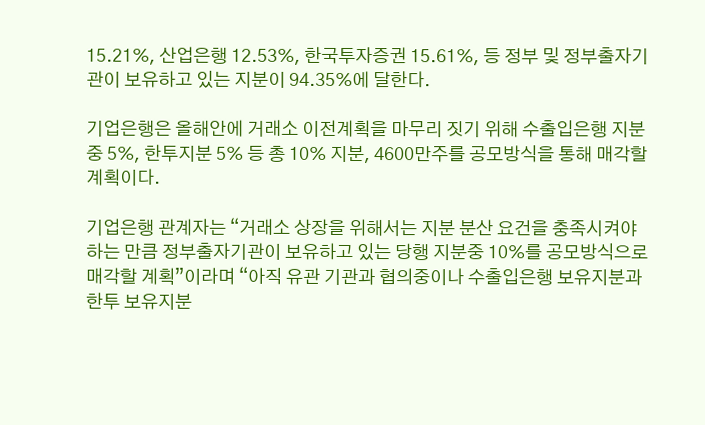15.21%, 산업은행 12.53%, 한국투자증권 15.61%, 등 정부 및 정부출자기관이 보유하고 있는 지분이 94.35%에 달한다.

기업은행은 올해안에 거래소 이전계획을 마무리 짓기 위해 수출입은행 지분중 5%, 한투지분 5% 등 총 10% 지분, 4600만주를 공모방식을 통해 매각할 계획이다.

기업은행 관계자는 “거래소 상장을 위해서는 지분 분산 요건을 충족시켜야 하는 만큼 정부출자기관이 보유하고 있는 당행 지분중 10%를 공모방식으로 매각할 계획”이라며 “아직 유관 기관과 협의중이나 수출입은행 보유지분과 한투 보유지분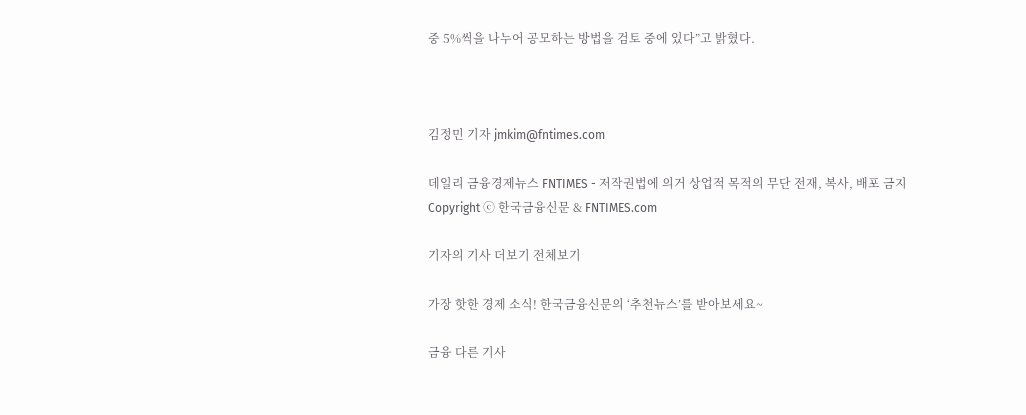중 5%씩을 나누어 공모하는 방법을 검토 중에 있다”고 밝혔다.



김정민 기자 jmkim@fntimes.com

데일리 금융경제뉴스 FNTIMES - 저작권법에 의거 상업적 목적의 무단 전재, 복사, 배포 금지
Copyright ⓒ 한국금융신문 & FNTIMES.com

기자의 기사 더보기 전체보기

가장 핫한 경제 소식! 한국금융신문의 ‘추천뉴스’를 받아보세요~

금융 다른 기사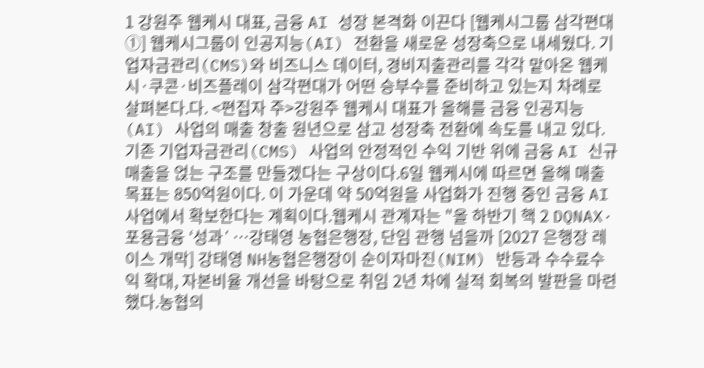1 강원주 웹케시 대표, 금융 AI 성장 본격화 이끈다 [웹케시그룹 삼각편대 ①] 웹케시그룹이 인공지능(AI) 전환을 새로운 성장축으로 내세웠다. 기업자금관리(CMS)와 비즈니스 데이터, 경비지출관리를 각각 맡아온 웹케시·쿠콘·비즈플레이 삼각편대가 어떤 승부수를 준비하고 있는지 차례로 살펴본다.다. <편집자 주>강원주 웹케시 대표가 올해를 금융 인공지능(AI) 사업의 매출 창출 원년으로 삼고 성장축 전환에 속도를 내고 있다. 기존 기업자금관리(CMS) 사업의 안정적인 수익 기반 위에 금융 AI 신규 매출을 얹는 구조를 만들겠다는 구상이다.6일 웹케시에 따르면 올해 매출 목표는 850억원이다. 이 가운데 약 50억원을 사업화가 진행 중인 금융 AI 사업에서 확보한다는 계획이다.웹케시 관계자는 "올 하반기 핵 2 DQNAX·포용금융 ‘성과ʼ…강태영 농협은행장, 단임 관행 넘을까 [2027 은행장 레이스 개막] 강태영 NH농협은행장이 순이자마진(NIM) 반등과 수수료수익 확대, 자본비율 개선을 바탕으로 취임 2년 차에 실적 회복의 발판을 마련했다.농협의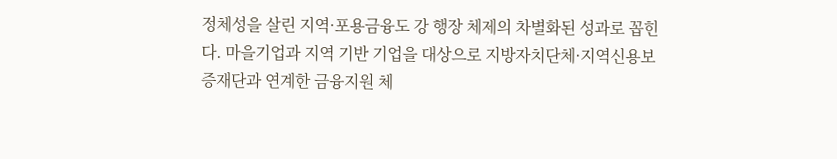정체성을 살린 지역·포용금융도 강 행장 체제의 차별화된 성과로 꼽힌다. 마을기업과 지역 기반 기업을 대상으로 지방자치단체·지역신용보증재단과 연계한 금융지원 체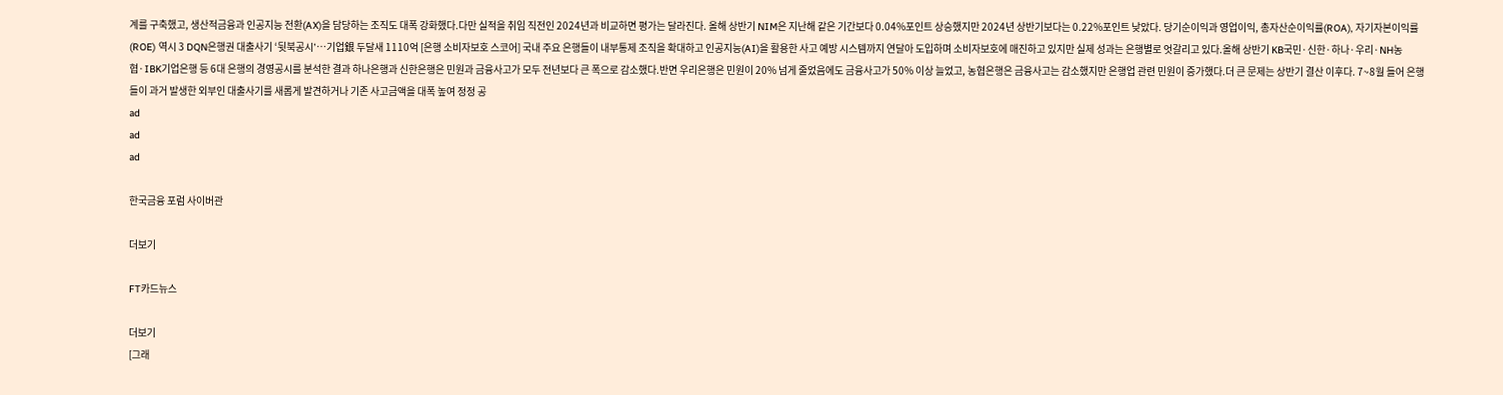계를 구축했고, 생산적금융과 인공지능 전환(AX)을 담당하는 조직도 대폭 강화했다.다만 실적을 취임 직전인 2024년과 비교하면 평가는 달라진다. 올해 상반기 NIM은 지난해 같은 기간보다 0.04%포인트 상승했지만 2024년 상반기보다는 0.22%포인트 낮았다. 당기순이익과 영업이익, 총자산순이익률(ROA), 자기자본이익률(ROE) 역시 3 DQN은행권 대출사기 ‘뒷북공시ʼ…기업銀 두달새 1110억 [은행 소비자보호 스코어] 국내 주요 은행들이 내부통제 조직을 확대하고 인공지능(AI)을 활용한 사고 예방 시스템까지 연달아 도입하며 소비자보호에 매진하고 있지만 실제 성과는 은행별로 엇갈리고 있다.올해 상반기 KB국민·신한·하나·우리·NH농협·IBK기업은행 등 6대 은행의 경영공시를 분석한 결과 하나은행과 신한은행은 민원과 금융사고가 모두 전년보다 큰 폭으로 감소했다.반면 우리은행은 민원이 20% 넘게 줄었음에도 금융사고가 50% 이상 늘었고, 농협은행은 금융사고는 감소했지만 은행업 관련 민원이 증가했다.더 큰 문제는 상반기 결산 이후다. 7~8월 들어 은행들이 과거 발생한 외부인 대출사기를 새롭게 발견하거나 기존 사고금액을 대폭 높여 정정 공
ad
ad
ad

한국금융 포럼 사이버관

더보기

FT카드뉴스

더보기
[그래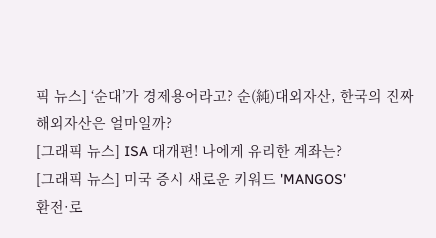픽 뉴스] ‘순대’가 경제용어라고? 순(純)대외자산, 한국의 진짜 해외자산은 얼마일까?
[그래픽 뉴스] ISA 대개편! 나에게 유리한 계좌는?
[그래픽 뉴스] 미국 증시 새로운 키워드 'MANGOS'
환전·로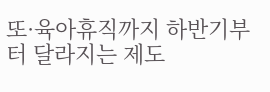또·육아휴직까지 하반기부터 달라지는 제도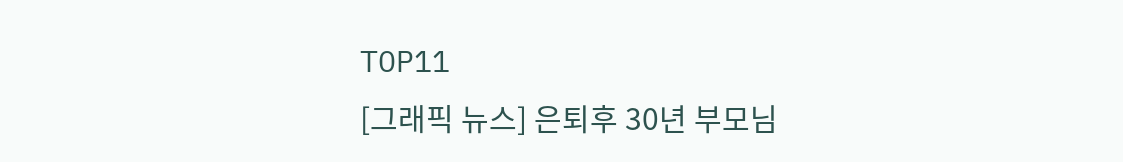TOP11
[그래픽 뉴스] 은퇴후 30년 부모님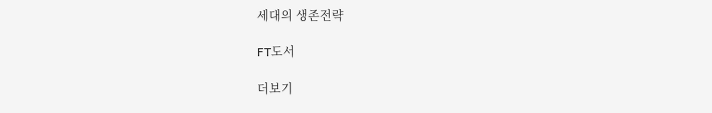세대의 생존전략

FT도서

더보기